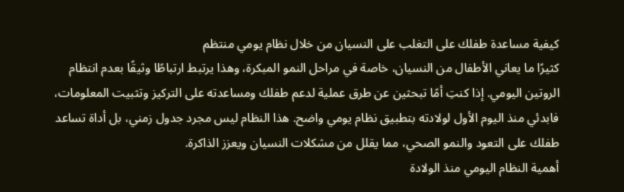كيفية مساعدة طفلك على التغلب على النسيان من خلال نظام يومي منتظم
كثيرًا ما يعاني الأطفال من النسيان، خاصة في مراحل النمو المبكرة، وهذا يرتبط ارتباطًا وثيقًا بعدم انتظام الروتين اليومي. إذا كنتِ أمًا تبحثين عن طرق عملية لدعم طفلك ومساعدته على التركيز وتثبيت المعلومات، فابدئي منذ اليوم الأول لولادته بتطبيق نظام يومي واضح. هذا النظام ليس مجرد جدول زمني، بل أداة تساعد طفلك على التعود والنمو الصحي، مما يقلل من مشكلات النسيان ويعزز الذاكرة.
أهمية النظام اليومي منذ الولادة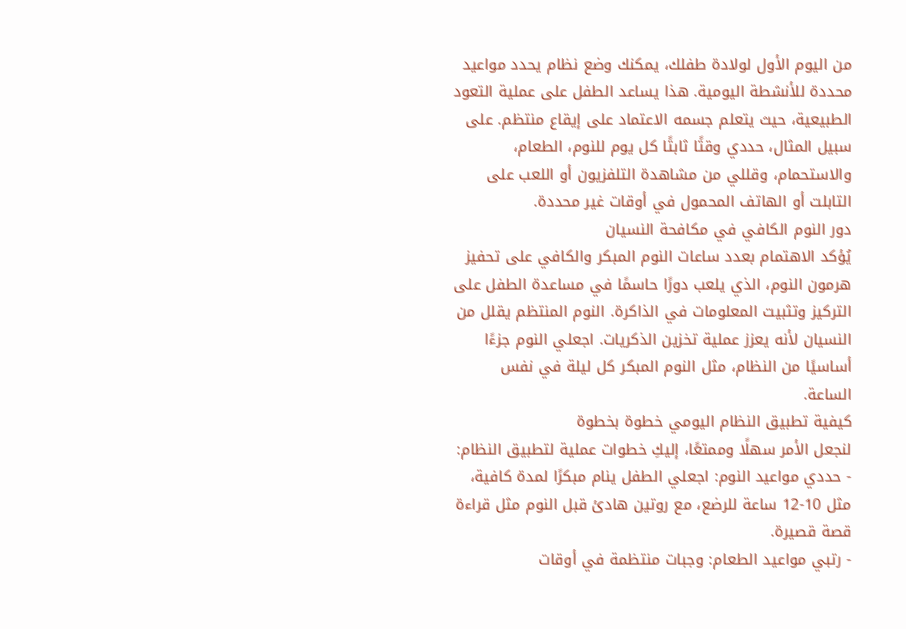من اليوم الأول لولادة طفلك، يمكنك وضع نظام يحدد مواعيد محددة للأنشطة اليومية. هذا يساعد الطفل على عملية التعود الطبيعية، حيث يتعلم جسمه الاعتماد على إيقاع منتظم. على سبيل المثال، حددي وقتًا ثابتًا كل يوم للنوم، الطعام، والاستحمام، وقللي من مشاهدة التلفزيون أو اللعب على التابلت أو الهاتف المحمول في أوقات غير محددة.
دور النوم الكافي في مكافحة النسيان
يُؤكد الاهتمام بعدد ساعات النوم المبكر والكافي على تحفيز هرمون النوم، الذي يلعب دورًا حاسمًا في مساعدة الطفل على التركيز وتثبيت المعلومات في الذاكرة. النوم المنتظم يقلل من النسيان لأنه يعزز عملية تخزين الذكريات. اجعلي النوم جزءًا أساسيًا من النظام، مثل النوم المبكر كل ليلة في نفس الساعة.
كيفية تطبيق النظام اليومي خطوة بخطوة
لنجعل الأمر سهلًا وممتعًا، إليكِ خطوات عملية لتطبيق النظام:
- حددي مواعيد النوم: اجعلي الطفل ينام مبكرًا لمدة كافية، مثل 10-12 ساعة للرضع، مع روتين هادئ قبل النوم مثل قراءة قصة قصيرة.
- رتبي مواعيد الطعام: وجبات منتظمة في أوقات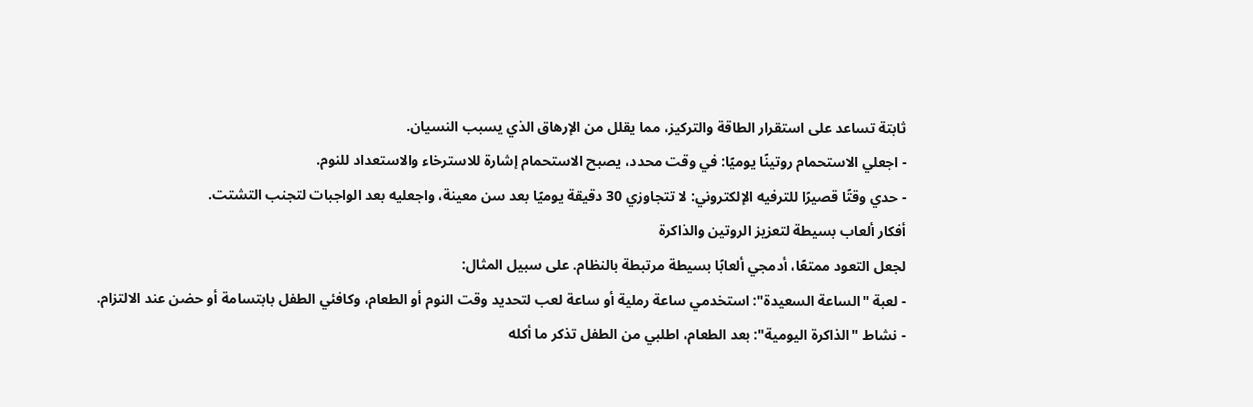ثابتة تساعد على استقرار الطاقة والتركيز، مما يقلل من الإرهاق الذي يسبب النسيان.
- اجعلي الاستحمام روتينًا يوميًا: في وقت محدد، يصبح الاستحمام إشارة للاسترخاء والاستعداد للنوم.
- حدي وقتًا قصيرًا للترفيه الإلكتروني: لا تتجاوزي 30 دقيقة يوميًا بعد سن معينة، واجعليه بعد الواجبات لتجنب التشتت.
أفكار ألعاب بسيطة لتعزيز الروتين والذاكرة
لجعل التعود ممتعًا، أدمجي ألعابًا بسيطة مرتبطة بالنظام. على سبيل المثال:
- لعبة "الساعة السعيدة": استخدمي ساعة رملية أو ساعة لعب لتحديد وقت النوم أو الطعام، وكافئي الطفل بابتسامة أو حضن عند الالتزام.
- نشاط "الذاكرة اليومية": بعد الطعام، اطلبي من الطفل تذكر ما أكله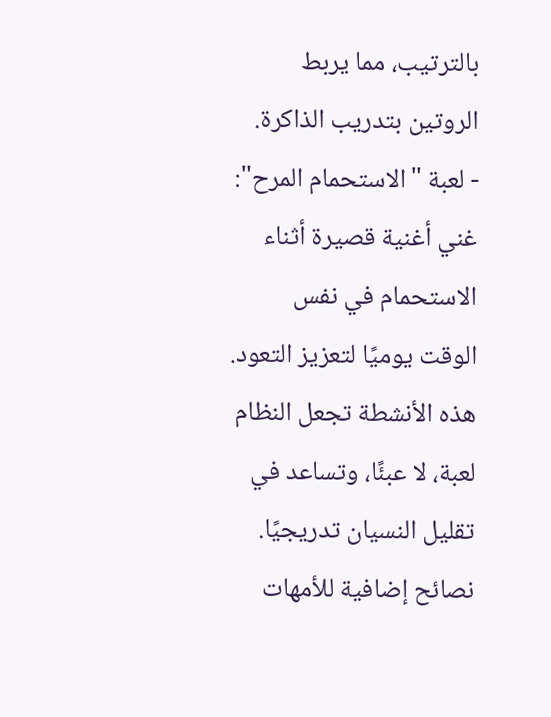بالترتيب، مما يربط الروتين بتدريب الذاكرة.
- لعبة "الاستحمام المرح": غني أغنية قصيرة أثناء الاستحمام في نفس الوقت يوميًا لتعزيز التعود.
هذه الأنشطة تجعل النظام لعبة، لا عبئًا، وتساعد في تقليل النسيان تدريجيًا.
نصائح إضافية للأمهات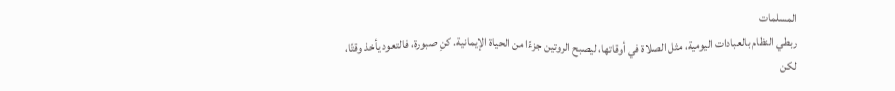المسلمات
ربطي النظام بالعبادات اليومية، مثل الصلاة في أوقاتها، ليصبح الروتين جزءًا من الحياة الإيمانية. كنِ صبورة، فالتعود يأخذ وقتًا، لكن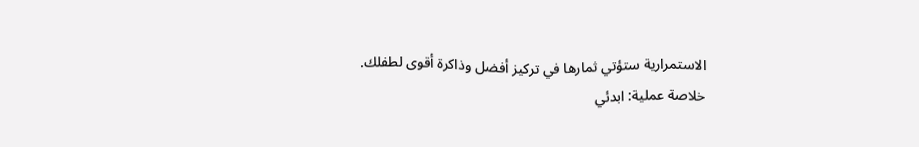الاستمرارية ستؤتي ثمارها في تركيز أفضل وذاكرة أقوى لطفلك.
خلاصة عملية: ابدئي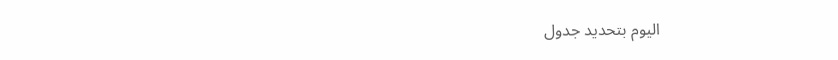اليوم بتحديد جدول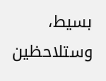بسيط، وستلاحظين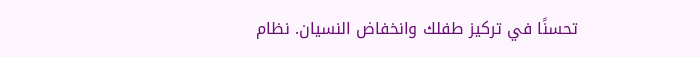تحسنًا في تركيز طفلك وانخفاض النسيان. نظام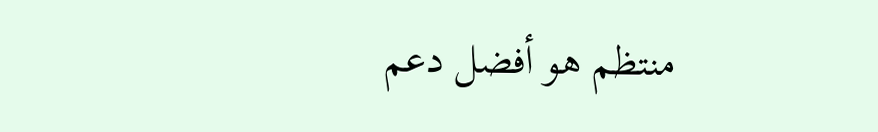منتظم هو أفضل دعم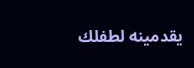يقدمينه لطفلك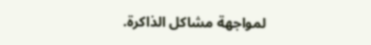لمواجهة مشاكل الذاكرة.